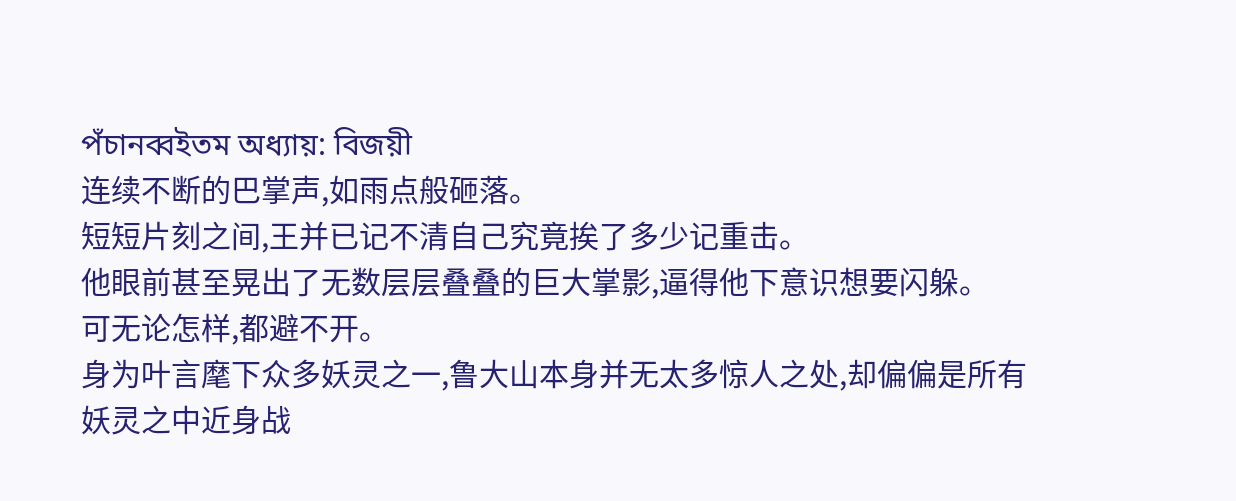পঁচানব্বইতম অধ্যায়: বিজয়ী
连续不断的巴掌声,如雨点般砸落。
短短片刻之间,王并已记不清自己究竟挨了多少记重击。
他眼前甚至晃出了无数层层叠叠的巨大掌影,逼得他下意识想要闪躲。
可无论怎样,都避不开。
身为叶言麾下众多妖灵之一,鲁大山本身并无太多惊人之处,却偏偏是所有妖灵之中近身战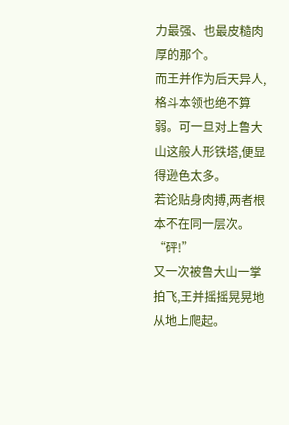力最强、也最皮糙肉厚的那个。
而王并作为后天异人,格斗本领也绝不算弱。可一旦对上鲁大山这般人形铁塔,便显得逊色太多。
若论贴身肉搏,两者根本不在同一层次。
“砰!”
又一次被鲁大山一掌拍飞,王并摇摇晃晃地从地上爬起。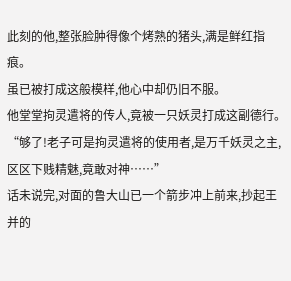此刻的他,整张脸肿得像个烤熟的猪头,满是鲜红指痕。
虽已被打成这般模样,他心中却仍旧不服。
他堂堂拘灵遣将的传人,竟被一只妖灵打成这副德行。
“够了!老子可是拘灵遣将的使用者,是万千妖灵之主,区区下贱精魅,竟敢对神……”
话未说完,对面的鲁大山已一个箭步冲上前来,抄起王并的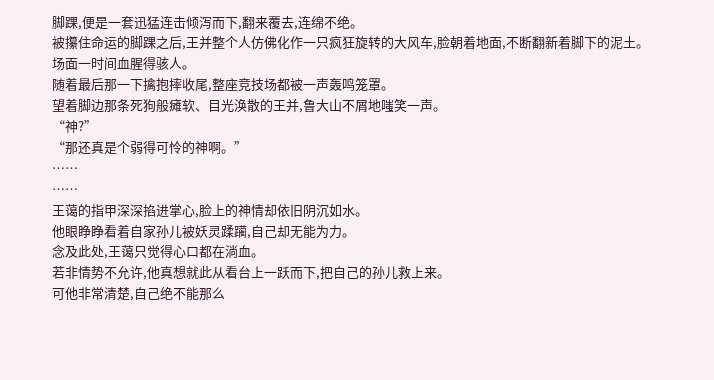脚踝,便是一套迅猛连击倾泻而下,翻来覆去,连绵不绝。
被攥住命运的脚踝之后,王并整个人仿佛化作一只疯狂旋转的大风车,脸朝着地面,不断翻新着脚下的泥土。
场面一时间血腥得骇人。
随着最后那一下擒抱摔收尾,整座竞技场都被一声轰鸣笼罩。
望着脚边那条死狗般瘫软、目光涣散的王并,鲁大山不屑地嗤笑一声。
“神?”
“那还真是个弱得可怜的神啊。”
……
……
王蔼的指甲深深掐进掌心,脸上的神情却依旧阴沉如水。
他眼睁睁看着自家孙儿被妖灵蹂躏,自己却无能为力。
念及此处,王蔼只觉得心口都在淌血。
若非情势不允许,他真想就此从看台上一跃而下,把自己的孙儿救上来。
可他非常清楚,自己绝不能那么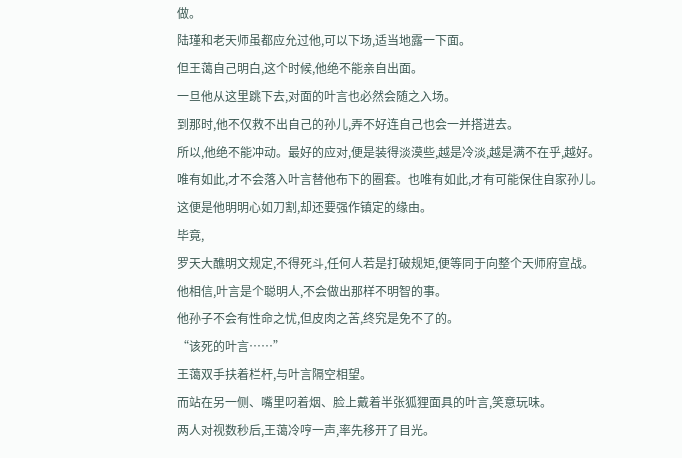做。
陆瑾和老天师虽都应允过他,可以下场,适当地露一下面。
但王蔼自己明白,这个时候,他绝不能亲自出面。
一旦他从这里跳下去,对面的叶言也必然会随之入场。
到那时,他不仅救不出自己的孙儿,弄不好连自己也会一并搭进去。
所以,他绝不能冲动。最好的应对,便是装得淡漠些,越是冷淡,越是满不在乎,越好。
唯有如此,才不会落入叶言替他布下的圈套。也唯有如此,才有可能保住自家孙儿。
这便是他明明心如刀割,却还要强作镇定的缘由。
毕竟,
罗天大醮明文规定,不得死斗,任何人若是打破规矩,便等同于向整个天师府宣战。
他相信,叶言是个聪明人,不会做出那样不明智的事。
他孙子不会有性命之忧,但皮肉之苦,终究是免不了的。
“该死的叶言……”
王蔼双手扶着栏杆,与叶言隔空相望。
而站在另一侧、嘴里叼着烟、脸上戴着半张狐狸面具的叶言,笑意玩味。
两人对视数秒后,王蔼冷哼一声,率先移开了目光。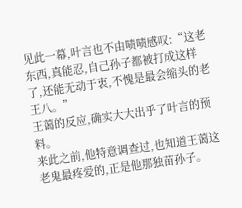见此一幕,叶言也不由啧啧感叹:“这老东西,真能忍,自己孙子都被打成这样了,还能无动于衷,不愧是最会缩头的老王八。”
王蔼的反应,确实大大出乎了叶言的预料。
来此之前,他特意调查过,也知道王蔼这老鬼最疼爱的,正是他那独苗孙子。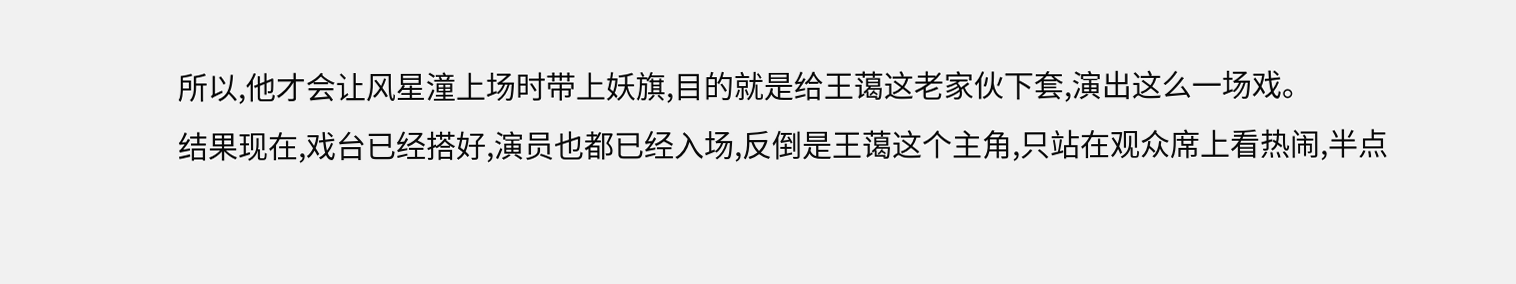所以,他才会让风星潼上场时带上妖旗,目的就是给王蔼这老家伙下套,演出这么一场戏。
结果现在,戏台已经搭好,演员也都已经入场,反倒是王蔼这个主角,只站在观众席上看热闹,半点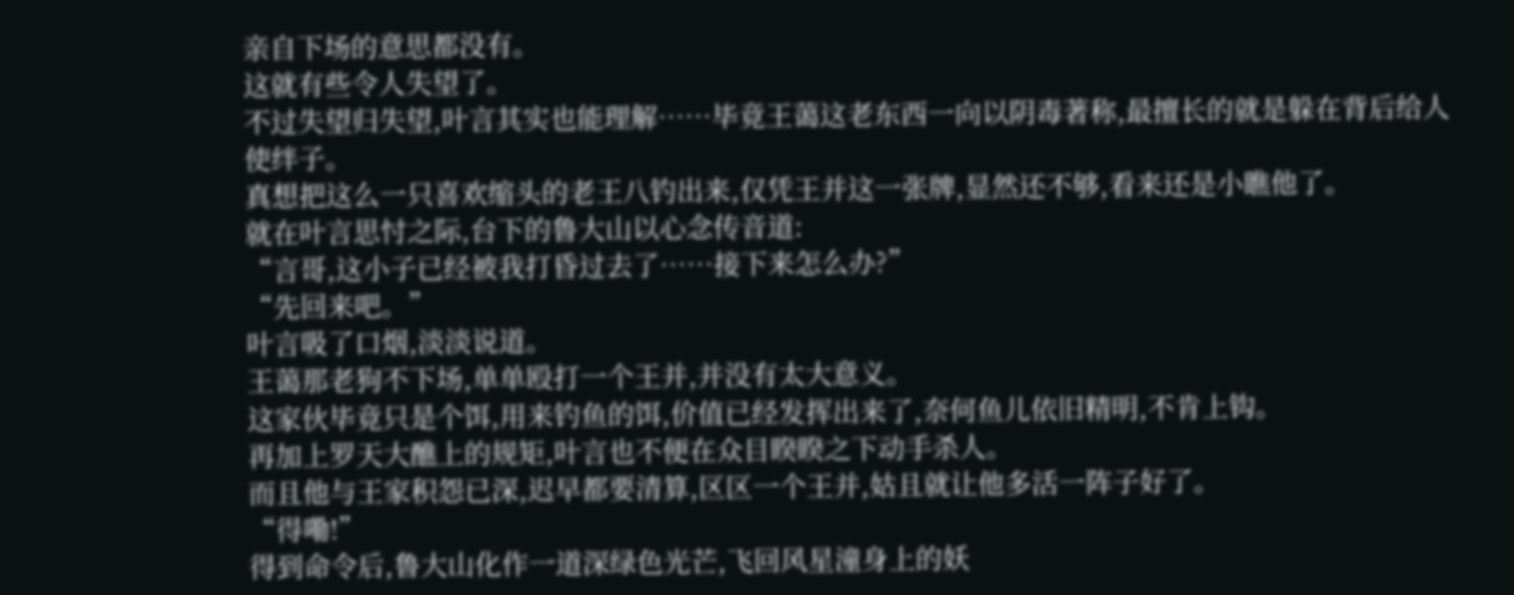亲自下场的意思都没有。
这就有些令人失望了。
不过失望归失望,叶言其实也能理解……毕竟王蔼这老东西一向以阴毒著称,最擅长的就是躲在背后给人使绊子。
真想把这么一只喜欢缩头的老王八钓出来,仅凭王并这一张牌,显然还不够,看来还是小瞧他了。
就在叶言思忖之际,台下的鲁大山以心念传音道:
“言哥,这小子已经被我打昏过去了……接下来怎么办?”
“先回来吧。”
叶言吸了口烟,淡淡说道。
王蔼那老狗不下场,单单殴打一个王并,并没有太大意义。
这家伙毕竟只是个饵,用来钓鱼的饵,价值已经发挥出来了,奈何鱼儿依旧精明,不肯上钩。
再加上罗天大醮上的规矩,叶言也不便在众目睽睽之下动手杀人。
而且他与王家积怨已深,迟早都要清算,区区一个王并,姑且就让他多活一阵子好了。
“得嘞!”
得到命令后,鲁大山化作一道深绿色光芒,飞回风星潼身上的妖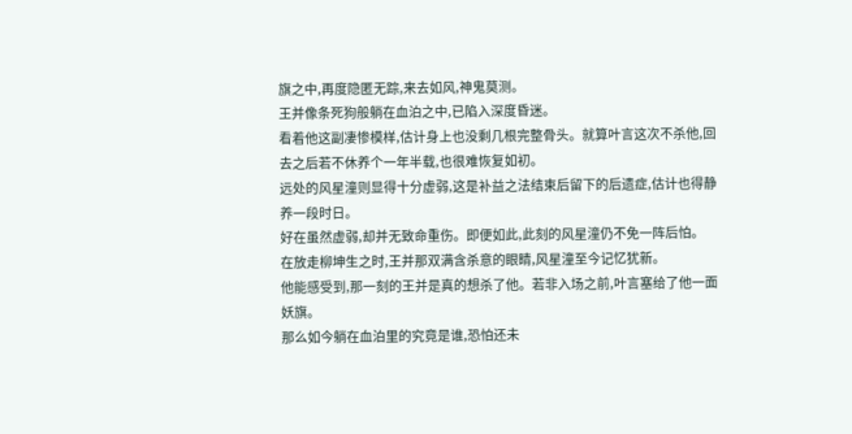旗之中,再度隐匿无踪,来去如风,神鬼莫测。
王并像条死狗般躺在血泊之中,已陷入深度昏迷。
看着他这副凄惨模样,估计身上也没剩几根完整骨头。就算叶言这次不杀他,回去之后若不休养个一年半载,也很难恢复如初。
远处的风星潼则显得十分虚弱,这是补益之法结束后留下的后遗症,估计也得静养一段时日。
好在虽然虚弱,却并无致命重伤。即便如此,此刻的风星潼仍不免一阵后怕。
在放走柳坤生之时,王并那双满含杀意的眼睛,风星潼至今记忆犹新。
他能感受到,那一刻的王并是真的想杀了他。若非入场之前,叶言塞给了他一面妖旗。
那么如今躺在血泊里的究竟是谁,恐怕还未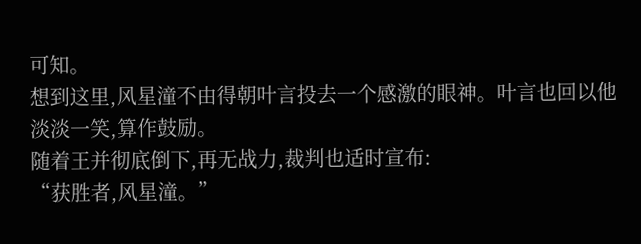可知。
想到这里,风星潼不由得朝叶言投去一个感激的眼神。叶言也回以他淡淡一笑,算作鼓励。
随着王并彻底倒下,再无战力,裁判也适时宣布:
“获胜者,风星潼。”